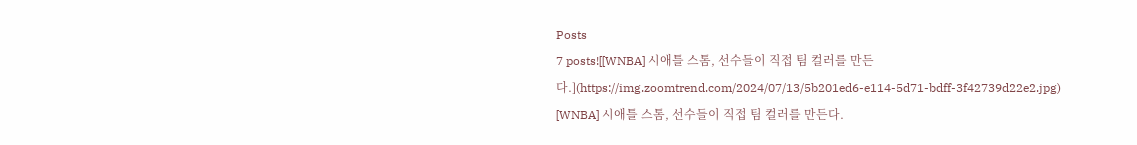Posts
7 posts![[WNBA] 시애틀 스톰, 선수들이 직접 팀 컬러를 만든다.](https://img.zoomtrend.com/2024/07/13/5b201ed6-e114-5d71-bdff-3f42739d22e2.jpg)
[WNBA] 시애틀 스톰, 선수들이 직접 팀 컬러를 만든다.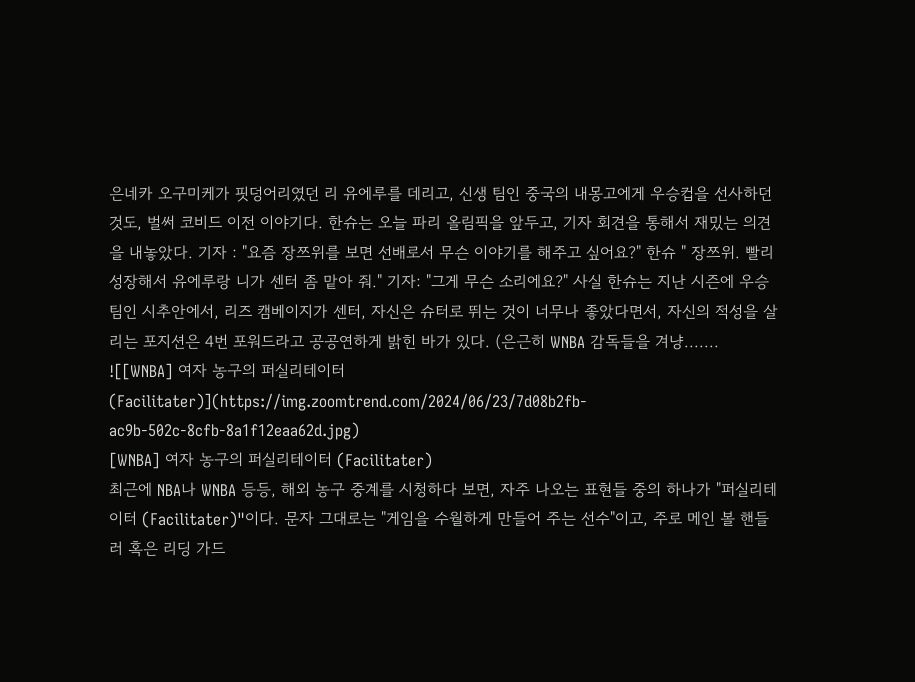은네카 오구미케가 핏덩어리였던 리 유에루를 데리고, 신생 팀인 중국의 내몽고에게 우승컵을 선사하던 것도, 벌써 코비드 이전 이야기다. 한슈는 오늘 파리 올림픽을 앞두고, 기자 회견을 통해서 재밌는 의견을 내놓았다. 기자 : "요즘 장쯔위를 보면 선배로서 무슨 이야기를 해주고 싶어요?" 한슈 " 장쯔위. 빨리 성장해서 유에루랑 니가 센터 좀 맡아 줘." 기자: "그게 무슨 소리에요?" 사실 한슈는 지난 시즌에 우승팀인 시추안에서, 리즈 캠베이지가 센터, 자신은 슈터로 뛰는 것이 너무나 좋았다면서, 자신의 적성을 살리는 포지션은 4번 포워드라고 공공연하게 밝힌 바가 있다. (은근히 WNBA 감독들을 겨냥.......
![[WNBA] 여자 농구의 퍼실리테이터 (Facilitater)](https://img.zoomtrend.com/2024/06/23/7d08b2fb-ac9b-502c-8cfb-8a1f12eaa62d.jpg)
[WNBA] 여자 농구의 퍼실리테이터 (Facilitater)
최근에 NBA나 WNBA 등등, 해외 농구 중계를 시청하다 보면, 자주 나오는 표현들 중의 하나가 "퍼실리테이터 (Facilitater)"이다. 문자 그대로는 "게임을 수월하게 만들어 주는 선수"이고, 주로 메인 볼 핸들러 혹은 리딩 가드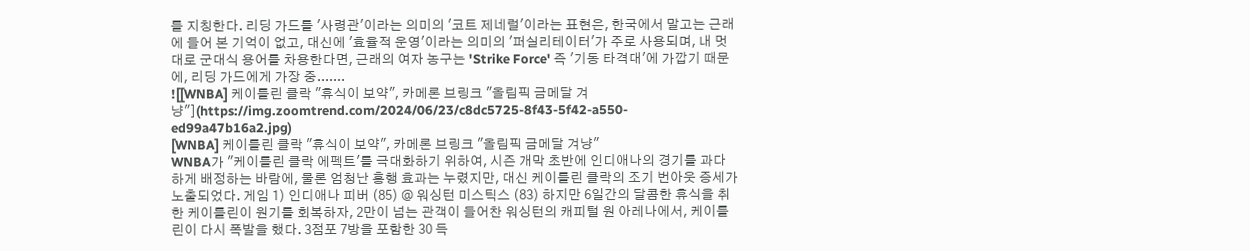를 지칭한다. 리딩 가드를 '사령관'이라는 의미의 '코트 제네럴'이라는 표현은, 한국에서 말고는 근래에 들어 본 기억이 없고, 대신에 '효율적 운영'이라는 의미의 '퍼실리테이터'가 주로 사용되며, 내 멋대로 군대식 용어를 차용한다면, 근래의 여자 농구는 'Strike Force' 즉 '기동 타격대'에 가깝기 때문에, 리딩 가드에게 가장 중.......
![[WNBA] 케이틀린 클락 "휴식이 보약", 카메론 브링크 "올림픽 금메달 겨냥"](https://img.zoomtrend.com/2024/06/23/c8dc5725-8f43-5f42-a550-ed99a47b16a2.jpg)
[WNBA] 케이틀린 클락 "휴식이 보약", 카메론 브링크 "올림픽 금메달 겨냥"
WNBA가 "케이틀린 클락 에펙트'를 극대화하기 위하여, 시즌 개막 초반에 인디애나의 경기를 과다하게 배정하는 바람에, 물론 엄청난 흥행 효과는 누렸지만, 대신 케이틀린 클락의 조기 번아웃 증세가 노출되었다. 게임 1) 인디애나 피버 (85) @ 워싱턴 미스틱스 (83) 하지만 6일간의 달콤한 휴식을 취한 케이틀린이 원기를 회복하자, 2만이 넘는 관객이 들어찬 워싱턴의 캐피털 원 아레나에서, 케이틀린이 다시 폭발을 했다. 3점포 7방을 포함한 30 득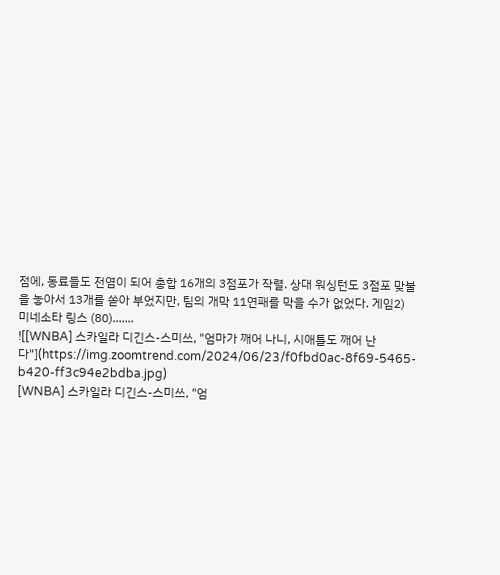점에, 동료들도 전염이 되어 총합 16개의 3점포가 작렬. 상대 워싱턴도 3점포 맞불을 놓아서 13개를 쏟아 부었지만, 팀의 개막 11연패를 막을 수가 없었다. 게임2) 미네소타 링스 (80).......
![[WNBA] 스카일라 디긴스-스미쓰, "엄마가 깨어 나니, 시애틀도 깨어 난다"](https://img.zoomtrend.com/2024/06/23/f0fbd0ac-8f69-5465-b420-ff3c94e2bdba.jpg)
[WNBA] 스카일라 디긴스-스미쓰, "엄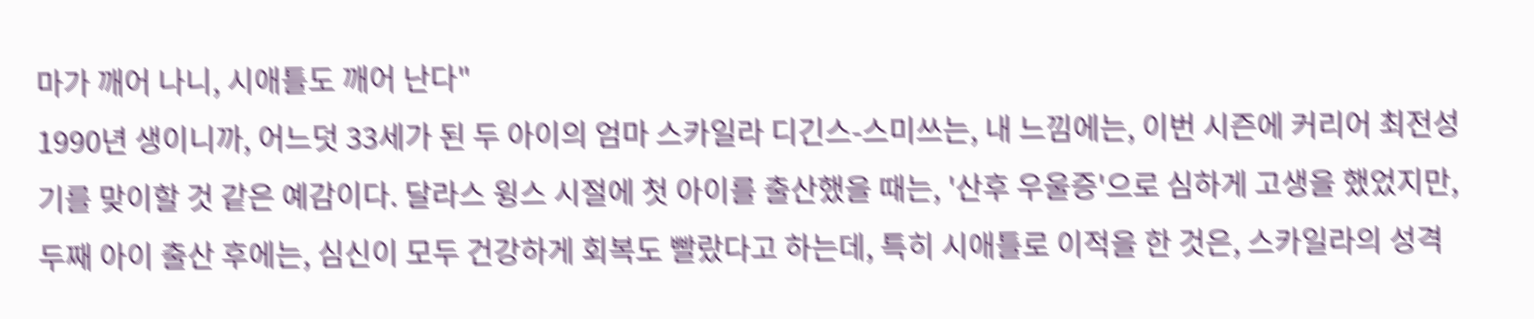마가 깨어 나니, 시애틀도 깨어 난다"
1990년 생이니까, 어느덧 33세가 된 두 아이의 엄마 스카일라 디긴스-스미쓰는, 내 느낌에는, 이번 시즌에 커리어 최전성기를 맞이할 것 같은 예감이다. 달라스 윙스 시절에 첫 아이를 출산했을 때는, '산후 우울증'으로 심하게 고생을 했었지만, 두째 아이 출산 후에는, 심신이 모두 건강하게 회복도 빨랐다고 하는데, 특히 시애틀로 이적을 한 것은, 스카일라의 성격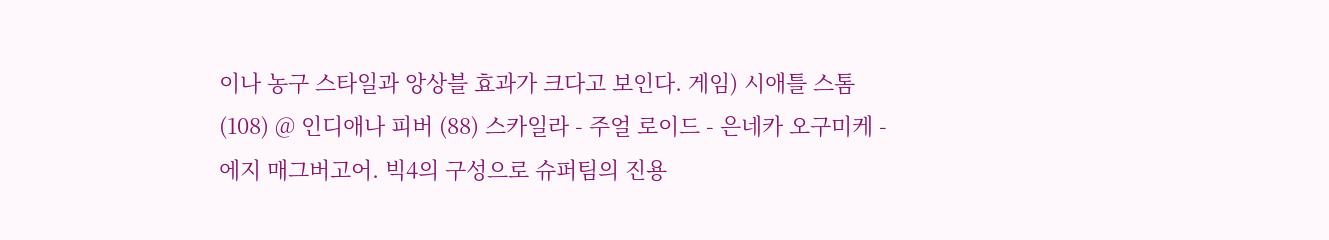이나 농구 스타일과 앙상블 효과가 크다고 보인다. 게임) 시애틀 스톰 (108) @ 인디애나 피버 (88) 스카일라 - 주얼 로이드 - 은네카 오구미케 - 에지 매그버고어. 빅4의 구성으로 슈퍼팀의 진용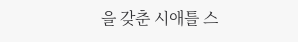을 갖춘 시애틀 스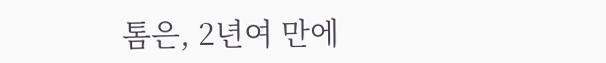톰은, 2년여 만에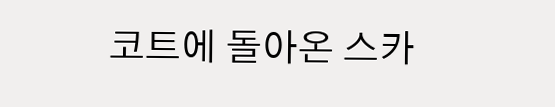코트에 돌아온 스카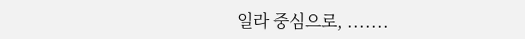일라 중심으로, .......